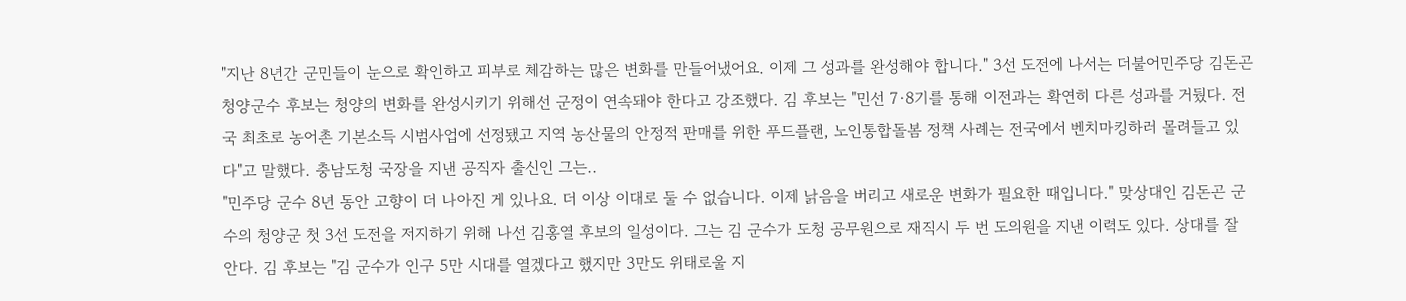"지난 8년간 군민들이 눈으로 확인하고 피부로 체감하는 많은 변화를 만들어냈어요. 이제 그 성과를 완성해야 합니다." 3선 도전에 나서는 더불어민주당 김돈곤 청양군수 후보는 청양의 변화를 완성시키기 위해선 군정이 연속돼야 한다고 강조했다. 김 후보는 "민선 7·8기를 통해 이전과는 확연히 다른 성과를 거뒀다. 전국 최초로 농어촌 기본소득 시범사업에 선정됐고 지역 농산물의 안정적 판매를 위한 푸드플랜, 노인통합돌봄 정책 사례는 전국에서 벤치마킹하러 몰려들고 있다"고 말했다. 충남도청 국장을 지낸 공직자 출신인 그는..
"민주당 군수 8년 동안 고향이 더 나아진 게 있나요. 더 이상 이대로 둘 수 없습니다. 이제 낡음을 버리고 새로운 변화가 필요한 때입니다." 맞상대인 김돈곤 군수의 청양군 첫 3선 도전을 저지하기 위해 나선 김홍열 후보의 일성이다. 그는 김 군수가 도청 공무원으로 재직시 두 번 도의원을 지낸 이력도 있다. 상대를 잘 안다. 김 후보는 "김 군수가 인구 5만 시대를 열겠다고 했지만 3만도 위태로울 지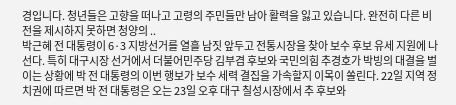경입니다. 청년들은 고향을 떠나고 고령의 주민들만 남아 활력을 잃고 있습니다. 완전히 다른 비전을 제시하지 못하면 청양의 ..
박근혜 전 대통령이 6·3 지방선거를 열흘 남짓 앞두고 전통시장을 찾아 보수 후보 유세 지원에 나선다. 특히 대구시장 선거에서 더불어민주당 김부겸 후보와 국민의힘 추경호가 박빙의 대결을 벌이는 상황에 박 전 대통령의 이번 행보가 보수 세력 결집을 가속할지 이목이 쏠린다. 22일 지역 정치권에 따르면 박 전 대통령은 오는 23일 오후 대구 칠성시장에서 추 후보와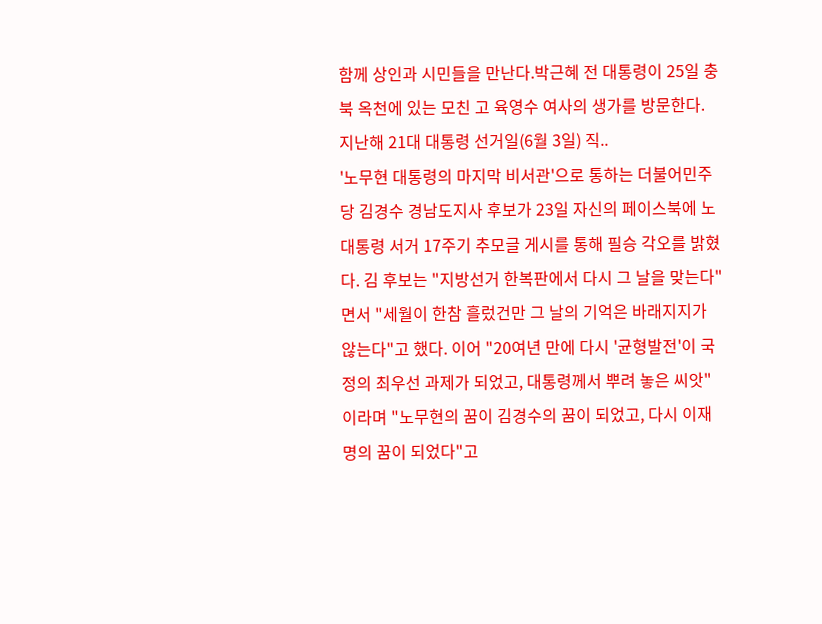함께 상인과 시민들을 만난다.박근혜 전 대통령이 25일 충북 옥천에 있는 모친 고 육영수 여사의 생가를 방문한다. 지난해 21대 대통령 선거일(6월 3일) 직..
'노무현 대통령의 마지막 비서관'으로 통하는 더불어민주당 김경수 경남도지사 후보가 23일 자신의 페이스북에 노 대통령 서거 17주기 추모글 게시를 통해 필승 각오를 밝혔다. 김 후보는 "지방선거 한복판에서 다시 그 날을 맞는다"면서 "세월이 한참 흘렀건만 그 날의 기억은 바래지지가 않는다"고 했다. 이어 "20여년 만에 다시 '균형발전'이 국정의 최우선 과제가 되었고, 대통령께서 뿌려 놓은 씨앗"이라며 "노무현의 꿈이 김경수의 꿈이 되었고, 다시 이재명의 꿈이 되었다"고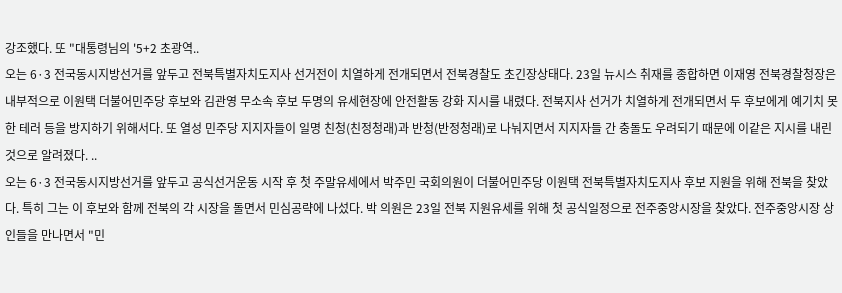강조했다. 또 "대통령님의 '5+2 초광역..
오는 6·3 전국동시지방선거를 앞두고 전북특별자치도지사 선거전이 치열하게 전개되면서 전북경찰도 초긴장상태다. 23일 뉴시스 취재를 종합하면 이재영 전북경찰청장은 내부적으로 이원택 더불어민주당 후보와 김관영 무소속 후보 두명의 유세현장에 안전활동 강화 지시를 내렸다. 전북지사 선거가 치열하게 전개되면서 두 후보에게 예기치 못한 테러 등을 방지하기 위해서다. 또 열성 민주당 지지자들이 일명 친청(친정청래)과 반청(반정청래)로 나눠지면서 지지자들 간 충돌도 우려되기 때문에 이같은 지시를 내린 것으로 알려졌다. ..
오는 6·3 전국동시지방선거를 앞두고 공식선거운동 시작 후 첫 주말유세에서 박주민 국회의원이 더불어민주당 이원택 전북특별자치도지사 후보 지원을 위해 전북을 찾았다. 특히 그는 이 후보와 함께 전북의 각 시장을 돌면서 민심공략에 나섰다. 박 의원은 23일 전북 지원유세를 위해 첫 공식일정으로 전주중앙시장을 찾았다. 전주중앙시장 상인들을 만나면서 "민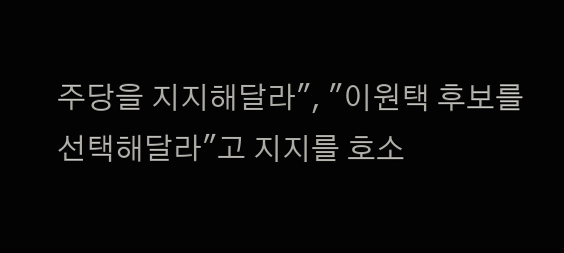주당을 지지해달라", "이원택 후보를 선택해달라"고 지지를 호소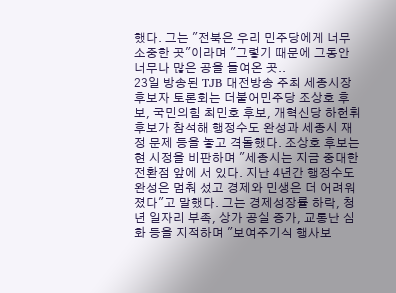했다. 그는 "전북은 우리 민주당에게 너무 소중한 곳"이라며 "그렇기 때문에 그동안 너무나 많은 공을 들여온 곳..
23일 방송된 TJB 대전방송 주최 세종시장 후보자 토론회는 더불어민주당 조상호 후보, 국민의힘 최민호 후보, 개혁신당 하헌휘 후보가 참석해 행정수도 완성과 세종시 재정 문제 등을 놓고 격돌했다. 조상호 후보는 현 시정을 비판하며 "세종시는 지금 중대한 전환점 앞에 서 있다. 지난 4년간 행정수도 완성은 멈춰 섰고 경제와 민생은 더 어려워졌다"고 말했다. 그는 경제성장률 하락, 청년 일자리 부족, 상가 공실 증가, 교통난 심화 등을 지적하며 "보여주기식 행사보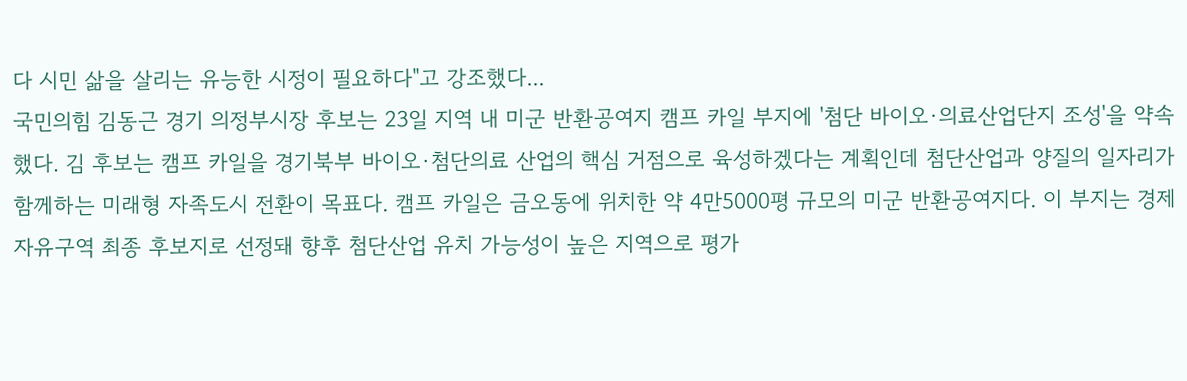다 시민 삶을 살리는 유능한 시정이 필요하다"고 강조했다...
국민의힘 김동근 경기 의정부시장 후보는 23일 지역 내 미군 반환공여지 캠프 카일 부지에 '첨단 바이오·의료산업단지 조성'을 약속했다. 김 후보는 캠프 카일을 경기북부 바이오·첨단의료 산업의 핵심 거점으로 육성하겠다는 계획인데 첨단산업과 양질의 일자리가 함께하는 미래형 자족도시 전환이 목표다. 캠프 카일은 금오동에 위치한 약 4만5000평 규모의 미군 반환공여지다. 이 부지는 경제자유구역 최종 후보지로 선정돼 향후 첨단산업 유치 가능성이 높은 지역으로 평가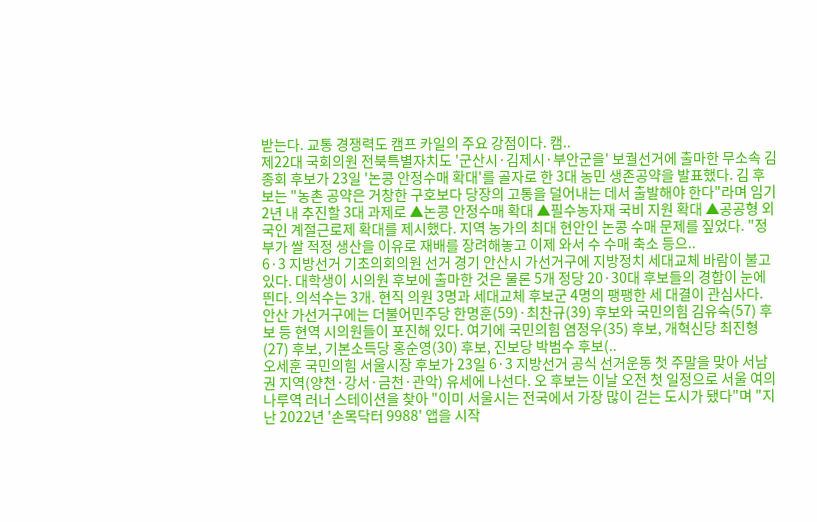받는다. 교통 경쟁력도 캠프 카일의 주요 강점이다. 캠..
제22대 국회의원 전북특별자치도 '군산시·김제시·부안군을' 보궐선거에 출마한 무소속 김종회 후보가 23일 '논콩 안정수매 확대'를 골자로 한 3대 농민 생존공약을 발표했다. 김 후보는 "농촌 공약은 거창한 구호보다 당장의 고통을 덜어내는 데서 출발해야 한다"라며 임기 2년 내 추진할 3대 과제로 ▲논콩 안정수매 확대 ▲필수농자재 국비 지원 확대 ▲공공형 외국인 계절근로제 확대를 제시했다. 지역 농가의 최대 현안인 논콩 수매 문제를 짚었다. "정부가 쌀 적정 생산을 이유로 재배를 장려해놓고 이제 와서 수 수매 축소 등으..
6·3 지방선거 기초의회의원 선거 경기 안산시 가선거구에 지방정치 세대교체 바람이 불고 있다. 대학생이 시의원 후보에 출마한 것은 물론 5개 정당 20·30대 후보들의 경합이 눈에 띈다. 의석수는 3개. 현직 의원 3명과 세대교체 후보군 4명의 팽팽한 세 대결이 관심사다. 안산 가선거구에는 더불어민주당 한명훈(59)·최찬규(39) 후보와 국민의힘 김유숙(57) 후보 등 현역 시의원들이 포진해 있다. 여기에 국민의힘 염정우(35) 후보, 개혁신당 최진형(27) 후보, 기본소득당 홍순영(30) 후보, 진보당 박범수 후보(..
오세훈 국민의힘 서울시장 후보가 23일 6·3 지방선거 공식 선거운동 첫 주말을 맞아 서남권 지역(양천·강서·금천·관악) 유세에 나선다. 오 후보는 이날 오전 첫 일정으로 서울 여의나루역 러너 스테이션을 찾아 "이미 서울시는 전국에서 가장 많이 걷는 도시가 됐다"며 "지난 2022년 '손목닥터 9988' 앱을 시작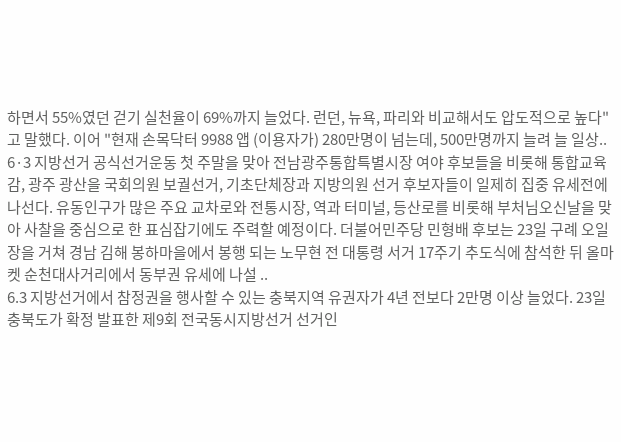하면서 55%였던 걷기 실천율이 69%까지 늘었다. 런던, 뉴욕, 파리와 비교해서도 압도적으로 높다"고 말했다. 이어 "현재 손목닥터 9988 앱 (이용자가) 280만명이 넘는데, 500만명까지 늘려 늘 일상..
6·3 지방선거 공식선거운동 첫 주말을 맞아 전남광주통합특별시장 여야 후보들을 비롯해 통합교육감, 광주 광산을 국회의원 보궐선거, 기초단체장과 지방의원 선거 후보자들이 일제히 집중 유세전에 나선다. 유동인구가 많은 주요 교차로와 전통시장, 역과 터미널, 등산로를 비롯해 부처님오신날을 맞아 사찰을 중심으로 한 표심잡기에도 주력할 예정이다. 더불어민주당 민형배 후보는 23일 구례 오일장을 거쳐 경남 김해 봉하마을에서 봉행 되는 노무현 전 대통령 서거 17주기 추도식에 참석한 뒤 올마켓 순천대사거리에서 동부권 유세에 나설 ..
6.3 지방선거에서 참정권을 행사할 수 있는 충북지역 유권자가 4년 전보다 2만명 이상 늘었다. 23일 충북도가 확정 발표한 제9회 전국동시지방선거 선거인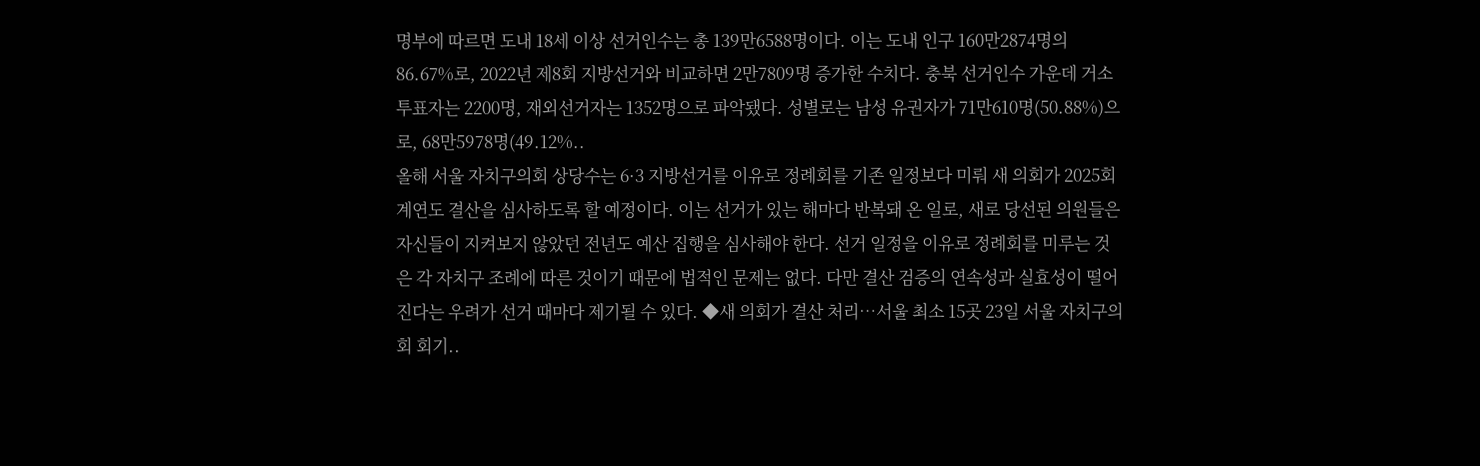명부에 따르면 도내 18세 이상 선거인수는 총 139만6588명이다. 이는 도내 인구 160만2874명의 86.67%로, 2022년 제8회 지방선거와 비교하면 2만7809명 증가한 수치다. 충북 선거인수 가운데 거소투표자는 2200명, 재외선거자는 1352명으로 파악됐다. 성별로는 남성 유권자가 71만610명(50.88%)으로, 68만5978명(49.12%..
올해 서울 자치구의회 상당수는 6·3 지방선거를 이유로 정례회를 기존 일정보다 미뤄 새 의회가 2025회계연도 결산을 심사하도록 할 예정이다. 이는 선거가 있는 해마다 반복돼 온 일로, 새로 당선된 의원들은 자신들이 지켜보지 않았던 전년도 예산 집행을 심사해야 한다. 선거 일정을 이유로 정례회를 미루는 것은 각 자치구 조례에 따른 것이기 때문에 법적인 문제는 없다. 다만 결산 검증의 연속성과 실효성이 떨어진다는 우려가 선거 때마다 제기될 수 있다. ◆새 의회가 결산 처리…서울 최소 15곳 23일 서울 자치구의회 회기..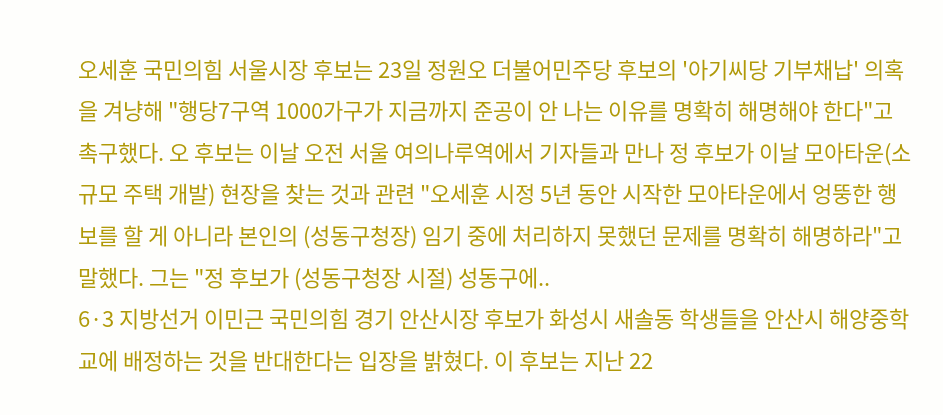오세훈 국민의힘 서울시장 후보는 23일 정원오 더불어민주당 후보의 '아기씨당 기부채납' 의혹을 겨냥해 "행당7구역 1000가구가 지금까지 준공이 안 나는 이유를 명확히 해명해야 한다"고 촉구했다. 오 후보는 이날 오전 서울 여의나루역에서 기자들과 만나 정 후보가 이날 모아타운(소규모 주택 개발) 현장을 찾는 것과 관련 "오세훈 시정 5년 동안 시작한 모아타운에서 엉뚱한 행보를 할 게 아니라 본인의 (성동구청장) 임기 중에 처리하지 못했던 문제를 명확히 해명하라"고 말했다. 그는 "정 후보가 (성동구청장 시절) 성동구에..
6·3 지방선거 이민근 국민의힘 경기 안산시장 후보가 화성시 새솔동 학생들을 안산시 해양중학교에 배정하는 것을 반대한다는 입장을 밝혔다. 이 후보는 지난 22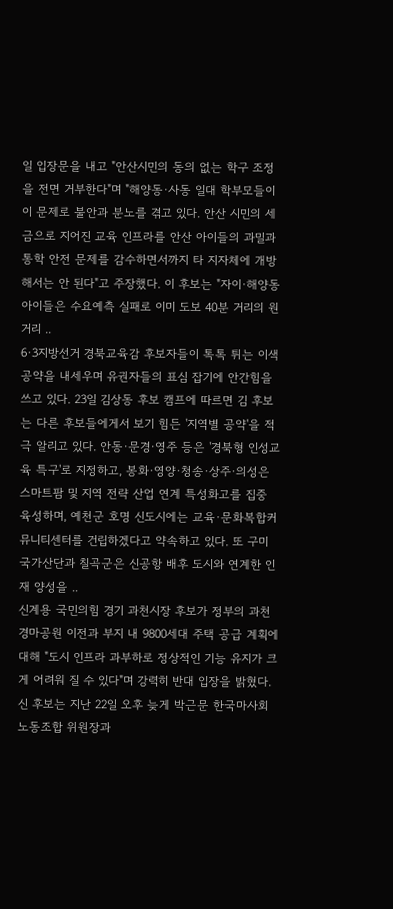일 입장문을 내고 "안산시민의 동의 없는 학구 조정을 전면 거부한다"며 "해양동·사동 일대 학부모들이 이 문제로 불안과 분노를 겪고 있다. 안산 시민의 세금으로 지어진 교육 인프라를 안산 아이들의 과밀과 통학 안전 문제를 감수하면서까지 타 지자체에 개방해서는 안 된다"고 주장했다. 이 후보는 "자이·해양동 아이들은 수요예측 실패로 이미 도보 40분 거리의 원거리 ..
6·3지방선거 경북교육감 후보자들이 톡톡 튀는 이색공약을 내세우며 유권자들의 표심 잡기에 안간힘을 쓰고 있다. 23일 김상동 후보 캠프에 따르면 김 후보는 다른 후보들에게서 보기 힘든 '지역별 공약'을 적극 알리고 있다. 안동·문경·영주 등은 '경북형 인성교육 특구'로 지정하고, 봉화·영양·청송·상주·의성은 스마트팜 및 지역 전략 산업 연계 특성화고를 집중 육성하며, 예천군 호명 신도시에는 교육·문화복합커뮤니티센터를 건립하겠다고 약속하고 있다. 또 구미 국가산단과 칠곡군은 신공항 배후 도시와 연계한 인재 양성을 ..
신계용 국민의힘 경기 과천시장 후보가 정부의 과천 경마공원 이전과 부지 내 9800세대 주택 공급 계획에 대해 "도시 인프라 과부하로 정상적인 기능 유지가 크게 어려워 질 수 있다"며 강력히 반대 입장을 밝혔다. 신 후보는 지난 22일 오후 늦게 박근문 한국마사회 노동조합 위원장과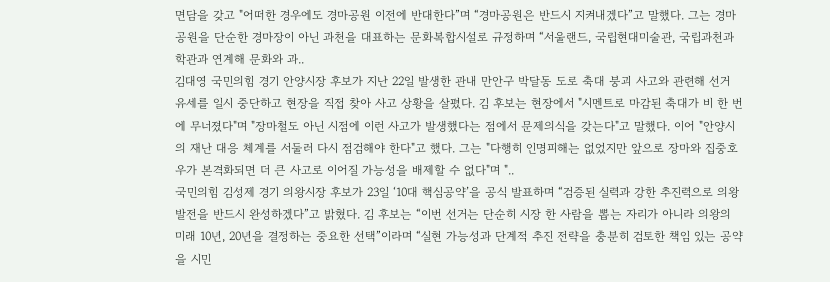면담을 갖고 "어떠한 경우에도 경마공원 이전에 반대한다”며 “경마공원은 반드시 지켜내겠다”고 말했다. 그는 경마공원을 단순한 경마장이 아닌 과천을 대표하는 문화복합시설로 규정하며 “서울랜드, 국립현대미술관, 국립과천과학관과 연계해 문화와 과..
김대영 국민의힘 경기 안양시장 후보가 지난 22일 발생한 관내 만안구 박달동 도로 축대 붕괴 사고와 관련해 선거 유세를 일시 중단하고 현장을 직접 찾아 사고 상황을 살폈다. 김 후보는 현장에서 "시멘트로 마감된 축대가 비 한 번에 무너졌다"며 "장마철도 아닌 시점에 이런 사고가 발생했다는 점에서 문제의식을 갖는다"고 말했다. 이어 "안양시의 재난 대응 체계를 서둘러 다시 점검해야 한다"고 했다. 그는 "다행히 인명피해는 없었지만 앞으로 장마와 집중호우가 본격화되면 더 큰 사고로 이어질 가능성을 배제할 수 없다"며 "..
국민의힘 김성제 경기 의왕시장 후보가 23일 ‘10대 핵심공약’을 공식 발표하며 “검증된 실력과 강한 추진력으로 의왕 발전을 반드시 완성하겠다”고 밝혔다. 김 후보는 “이번 선거는 단순히 시장 한 사람을 뽑는 자리가 아니라 의왕의 미래 10년, 20년을 결정하는 중요한 선택”이라며 “실현 가능성과 단계적 추진 전략을 충분히 검토한 책임 있는 공약을 시민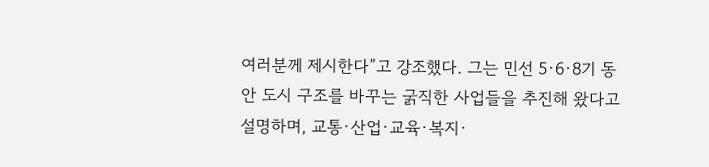여러분께 제시한다”고 강조했다. 그는 민선 5·6·8기 동안 도시 구조를 바꾸는 굵직한 사업들을 추진해 왔다고 설명하며, 교통·산업·교육·복지·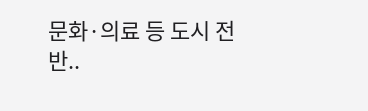문화·의료 등 도시 전반..